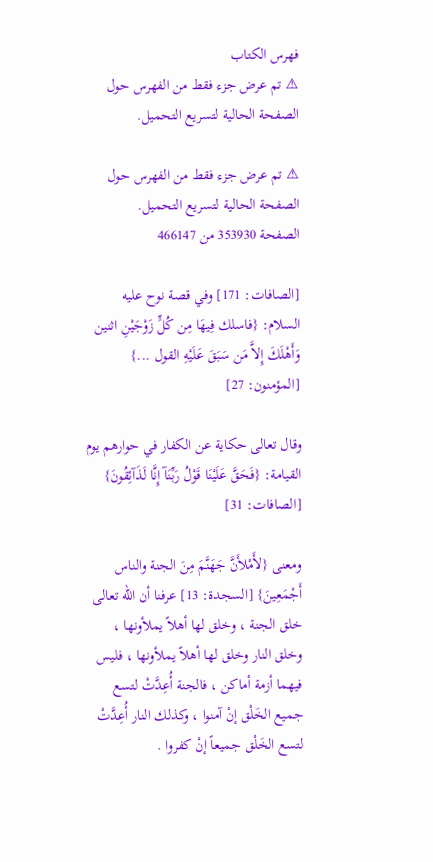فهرس الكتاب
⚠ تم عرض جزء فقط من الفهرس حول الصفحة الحالية لتسريع التحميل.

⚠ تم عرض جزء فقط من الفهرس حول الصفحة الحالية لتسريع التحميل.
الصفحة 353930 من 466147

[الصافات: 171] وفي قصة نوح عليه السلام: {فاسلك فِيهَا مِن كُلٍّ زَوْجَيْنِ اثنين وَأَهْلَكَ إِلاَّ مَن سَبَقَ عَلَيْهِ القول ...} [المؤمنون: 27]

وقال تعالى حكاية عن الكفار في حوارهم يوم القيامة: {فَحَقَّ عَلَيْنَا قَوْلُ رَبِّنَآ إِنَّا لَذَآئِقُونَ} [الصافات: 31]

ومعنى {لأَمْلأَنَّ جَهَنَّمَ مِنَ الجنة والناس أَجْمَعِينَ} [السجدة: 13] عرفنا أن الله تعالى خلق الجنة ، وخلق لها أهلاً يملأونها ، وخلق النار وخلق لها أهلاً يملأونها ، فليس فيهما أزمة أماكن ، فالجنة أُعِدَّتْ لتسع جميع الخَلْق إنْ آمنوا ، وكذلك النار أُعِدَّتْ لتسع الخَلْق جميعاً إنْ كفروا .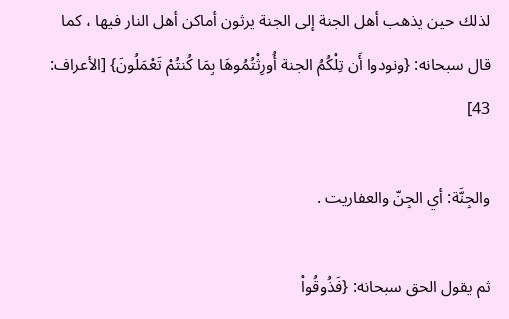لذلك حين يذهب أهل الجنة إلى الجنة يرثون أماكن أهل النار فيها ، كما قال سبحانه: {ونودوا أَن تِلْكُمُ الجنة أُورِثْتُمُوهَا بِمَا كُنتُمْ تَعْمَلُونَ} [الأعراف: 43]

والجِنَّة: أي الجِنّ والعفاريت .

ثم يقول الحق سبحانه: {فَذُوقُواْ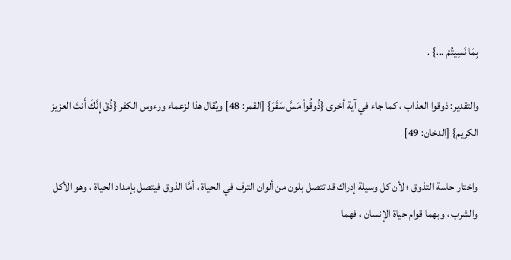بِمَا نَسِيتُمْ ...} .

والتقدير: ذوقوا العذاب ، كما جاء في آية أخرى {ذُوقُواْ مَسَّ سَقَرَ} [القمر: 48] ويُقال هذا لزعماء ورءوس الكفر {ذُقْ إِنَّكَ أَنتَ العزيز الكريم} [الدخان: 49]

واختار حاسة التذوق ؛ لأن كل وسيلة إدراك قد تتصل بلون من ألوان الترف في الحياة ، أمَّا الذوق فيتصل بإمداد الحياة ، وهو الأكل والشرب ، وبهما قوام حياة الإنسان ، فهما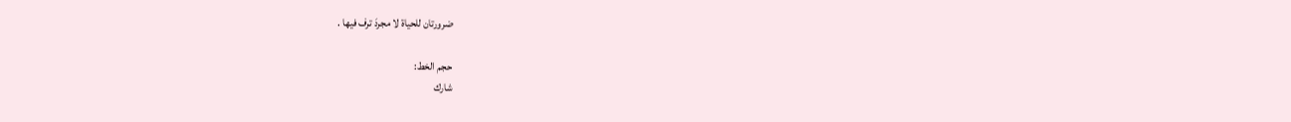ضرورتان للحياة لا مجردَ ترف فيها .

حجم الخط:
شارك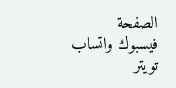الصفحة
فيسبوك واتساب تويتر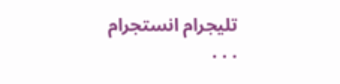تليجرام انستجرام
. . .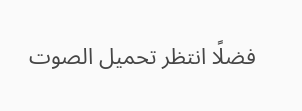فضلًا انتظر تحميل الصوت